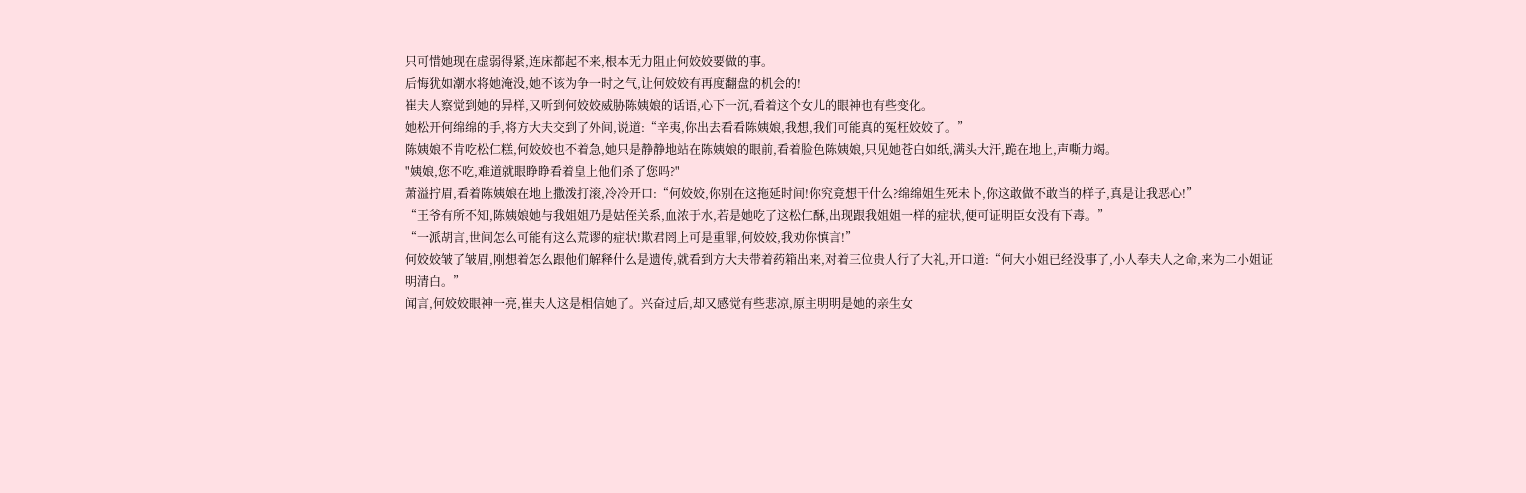只可惜她现在虚弱得紧,连床都起不来,根本无力阻止何姣姣要做的事。
后悔犹如潮水将她淹没,她不该为争一时之气,让何姣姣有再度翻盘的机会的!
崔夫人察觉到她的异样,又听到何姣姣威胁陈姨娘的话语,心下一沉,看着这个女儿的眼神也有些变化。
她松开何绵绵的手,将方大夫交到了外间,说道:“辛夷,你出去看看陈姨娘,我想,我们可能真的冤枉姣姣了。”
陈姨娘不肯吃松仁糕,何姣姣也不着急,她只是静静地站在陈姨娘的眼前,看着脸色陈姨娘,只见她苍白如纸,满头大汗,跪在地上,声嘶力竭。
"姨娘,您不吃,难道就眼睁睁看着皇上他们杀了您吗?"
萧溢拧眉,看着陈姨娘在地上撒泼打滚,冷冷开口:“何姣姣,你别在这拖延时间!你究竟想干什么?绵绵姐生死未卜,你这敢做不敢当的样子,真是让我恶心!”
“王爷有所不知,陈姨娘她与我姐姐乃是姑侄关系,血浓于水,若是她吃了这松仁酥,出现跟我姐姐一样的症状,便可证明臣女没有下毒。”
“一派胡言,世间怎么可能有这么荒谬的症状!欺君罔上可是重罪,何姣姣,我劝你慎言!”
何姣姣皱了皱眉,刚想着怎么跟他们解释什么是遗传,就看到方大夫带着药箱出来,对着三位贵人行了大礼,开口道:“何大小姐已经没事了,小人奉夫人之命,来为二小姐证明清白。”
闻言,何姣姣眼神一亮,崔夫人这是相信她了。兴奋过后,却又感觉有些悲凉,原主明明是她的亲生女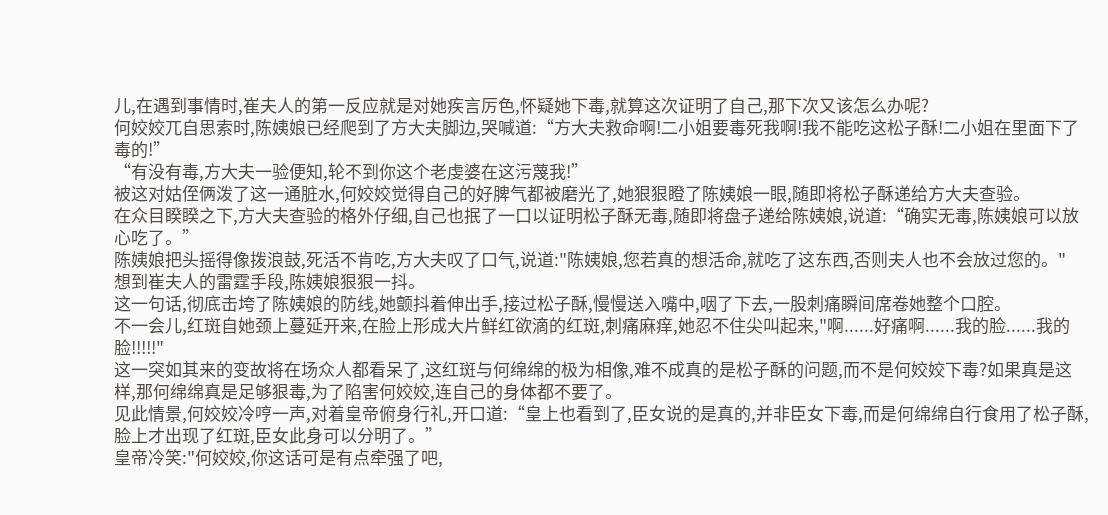儿,在遇到事情时,崔夫人的第一反应就是对她疾言厉色,怀疑她下毒,就算这次证明了自己,那下次又该怎么办呢?
何姣姣兀自思索时,陈姨娘已经爬到了方大夫脚边,哭喊道:“方大夫救命啊!二小姐要毒死我啊!我不能吃这松子酥!二小姐在里面下了毒的!”
“有没有毒,方大夫一验便知,轮不到你这个老虔婆在这污蔑我!”
被这对姑侄俩泼了这一通脏水,何姣姣觉得自己的好脾气都被磨光了,她狠狠瞪了陈姨娘一眼,随即将松子酥递给方大夫查验。
在众目睽睽之下,方大夫查验的格外仔细,自己也抿了一口以证明松子酥无毒,随即将盘子递给陈姨娘,说道:“确实无毒,陈姨娘可以放心吃了。”
陈姨娘把头摇得像拨浪鼓,死活不肯吃,方大夫叹了口气,说道:"陈姨娘,您若真的想活命,就吃了这东西,否则夫人也不会放过您的。"
想到崔夫人的雷霆手段,陈姨娘狠狠一抖。
这一句话,彻底击垮了陈姨娘的防线,她颤抖着伸出手,接过松子酥,慢慢送入嘴中,咽了下去,一股刺痛瞬间席卷她整个口腔。
不一会儿,红斑自她颈上蔓延开来,在脸上形成大片鲜红欲滴的红斑,刺痛麻痒,她忍不住尖叫起来,"啊......好痛啊......我的脸......我的脸!!!!!"
这一突如其来的变故将在场众人都看呆了,这红斑与何绵绵的极为相像,难不成真的是松子酥的问题,而不是何姣姣下毒?如果真是这样,那何绵绵真是足够狠毒,为了陷害何姣姣,连自己的身体都不要了。
见此情景,何姣姣冷哼一声,对着皇帝俯身行礼,开口道:“皇上也看到了,臣女说的是真的,并非臣女下毒,而是何绵绵自行食用了松子酥,脸上才出现了红斑,臣女此身可以分明了。”
皇帝冷笑:"何姣姣,你这话可是有点牵强了吧,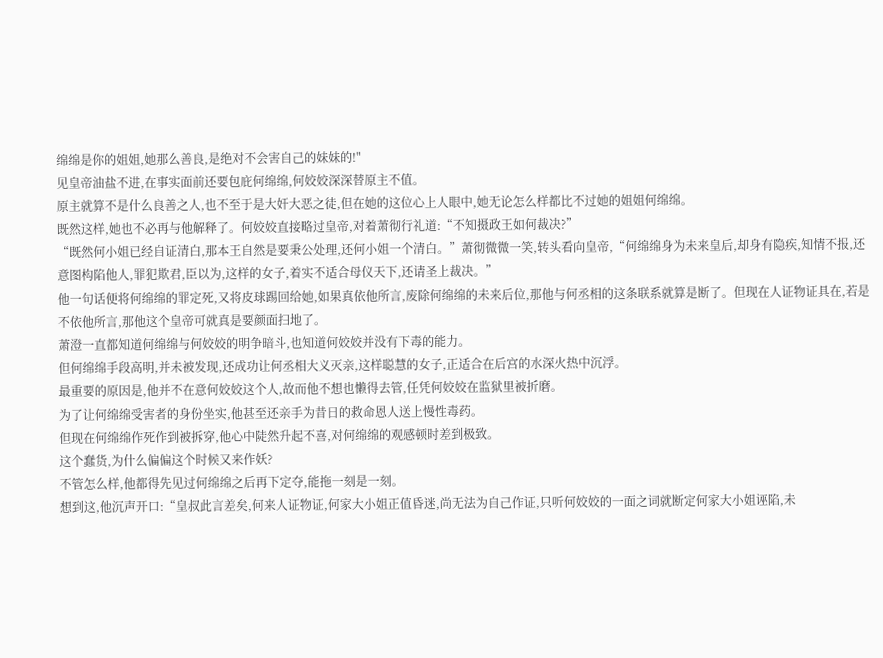绵绵是你的姐姐,她那么善良,是绝对不会害自己的妹妹的!"
见皇帝油盐不进,在事实面前还要包庇何绵绵,何姣姣深深替原主不值。
原主就算不是什么良善之人,也不至于是大奸大恶之徒,但在她的这位心上人眼中,她无论怎么样都比不过她的姐姐何绵绵。
既然这样,她也不必再与他解释了。何姣姣直接略过皇帝,对着萧彻行礼道:“不知摄政王如何裁决?”
“既然何小姐已经自证清白,那本王自然是要秉公处理,还何小姐一个清白。”萧彻微微一笑,转头看向皇帝,“何绵绵身为未来皇后,却身有隐疾,知情不报,还意图构陷他人,罪犯欺君,臣以为,这样的女子,着实不适合母仪天下,还请圣上裁决。”
他一句话便将何绵绵的罪定死,又将皮球踢回给她,如果真依他所言,废除何绵绵的未来后位,那他与何丞相的这条联系就算是断了。但现在人证物证具在,若是不依他所言,那他这个皇帝可就真是要颜面扫地了。
萧澄一直都知道何绵绵与何姣姣的明争暗斗,也知道何姣姣并没有下毒的能力。
但何绵绵手段高明,并未被发现,还成功让何丞相大义灭亲,这样聪慧的女子,正适合在后宫的水深火热中沉浮。
最重要的原因是,他并不在意何姣姣这个人,故而他不想也懒得去管,任凭何姣姣在监狱里被折磨。
为了让何绵绵受害者的身份坐实,他甚至还亲手为昔日的救命恩人送上慢性毒药。
但现在何绵绵作死作到被拆穿,他心中陡然升起不喜,对何绵绵的观感顿时差到极致。
这个蠢货,为什么偏偏这个时候又来作妖?
不管怎么样,他都得先见过何绵绵之后再下定夺,能拖一刻是一刻。
想到这,他沉声开口:“皇叔此言差矣,何来人证物证,何家大小姐正值昏迷,尚无法为自己作证,只听何姣姣的一面之词就断定何家大小姐诬陷,未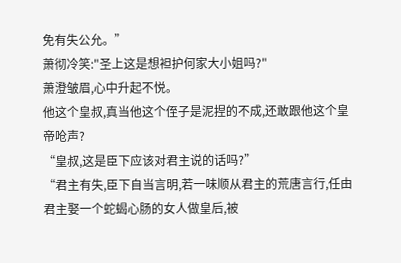免有失公允。”
萧彻冷笑:"圣上这是想袒护何家大小姐吗?"
萧澄皱眉,心中升起不悦。
他这个皇叔,真当他这个侄子是泥捏的不成,还敢跟他这个皇帝呛声?
“皇叔,这是臣下应该对君主说的话吗?”
“君主有失,臣下自当言明,若一味顺从君主的荒唐言行,任由君主娶一个蛇蝎心肠的女人做皇后,被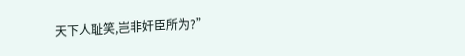天下人耻笑,岂非奸臣所为?”